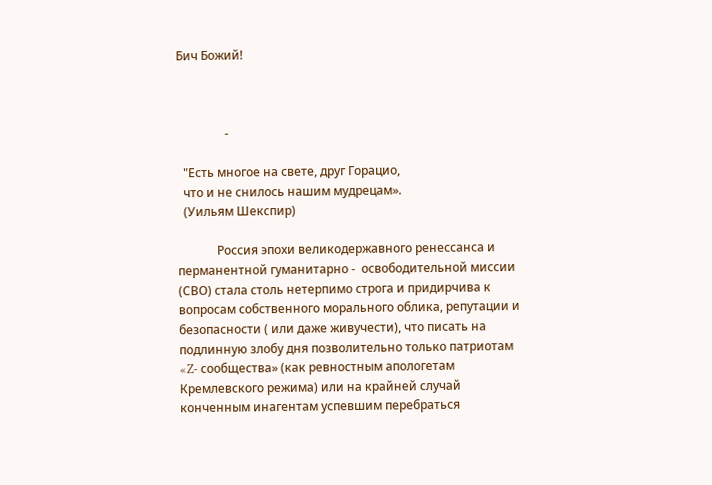Бич Божий!



                -

  "Есть многое на свете, друг Горацио,
  что и не снилось нашим мудрецам».
  (Уильям Шекспир)

             Россия эпохи великодержавного ренессанса и перманентной гуманитарно -  освободительной миссии (СВО) стала столь нетерпимо строга и придирчива к вопросам собственного морального облика, репутации и безопасности ( или даже живучести), что писать на подлинную злобу дня позволительно только патриотам «Z- сообщества» (как ревностным апологетам Кремлевского режима) или на крайней случай конченным инагентам успевшим перебраться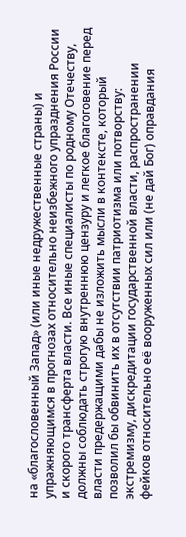на «благословенный Запад» (или иные недружественные страны) и упражняющимся в прогнозах относительно неизбежного упразднения России и скорого трансферта власти. Все иные специалисты по родному Отечеству, должны соблюдать строгую внутреннюю цензуру и легкое благоговение перед власти предержащими дабы не изложить мысли в контексте, который позволил бы обвинить их в отсутствии патриотизма или потворству: экстремизму, дискредитации государственной власти, распространении фейков относительно её вооруженных сил или (не дай Бог) оправдания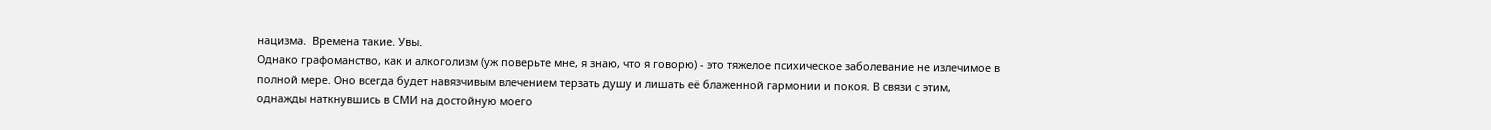нацизма.  Времена такие. Увы.
Однако графоманство, как и алкоголизм (уж поверьте мне, я знаю, что я говорю) - это тяжелое психическое заболевание не излечимое в полной мере. Оно всегда будет навязчивым влечением терзать душу и лишать её блаженной гармонии и покоя. В связи с этим, однажды наткнувшись в СМИ на достойную моего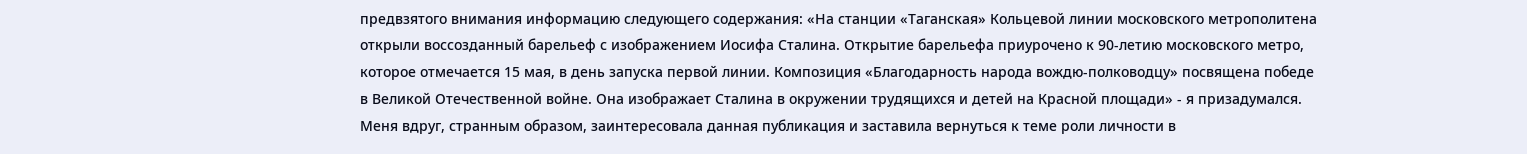предвзятого внимания информацию следующего содержания: «На станции «Таганская» Кольцевой линии московского метрополитена открыли воссозданный барельеф с изображением Иосифа Сталина. Открытие барельефа приурочено к 90-летию московского метро, которое отмечается 15 мая, в день запуска первой линии. Композиция «Благодарность народа вождю-полководцу» посвящена победе в Великой Отечественной войне. Она изображает Сталина в окружении трудящихся и детей на Красной площади» - я призадумался.  Меня вдруг, странным образом, заинтересовала данная публикация и заставила вернуться к теме роли личности в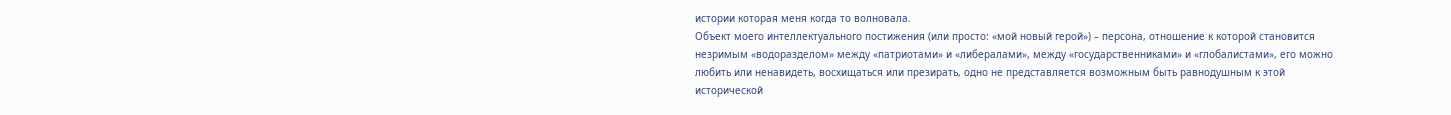истории которая меня когда то волновала.
Объект моего интеллектуального постижения (или просто: «мой новый герой») – персона, отношение к которой становится незримым «водоразделом» между «патриотами» и «либералами», между «государственниками» и «глобалистами», его можно любить или ненавидеть, восхищаться или презирать, одно не представляется возможным быть равнодушным к этой исторической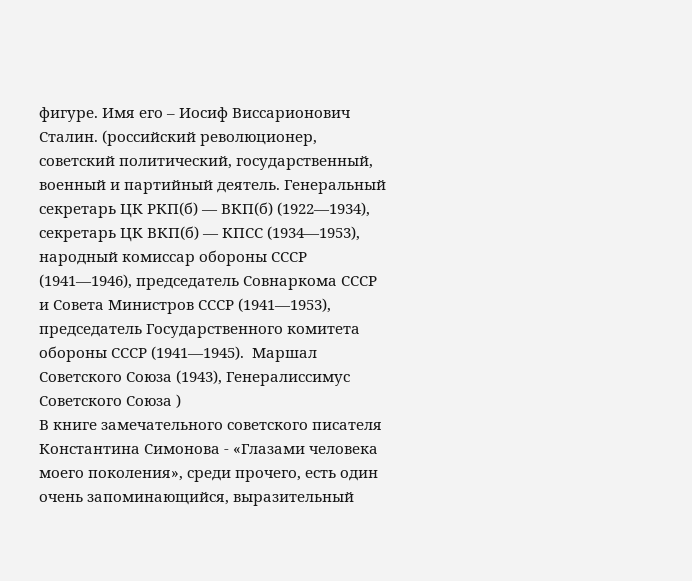фигуре. Имя его – Иосиф Виссарионович Сталин. (российский революционер, советский политический, государственный, военный и партийный деятель. Генеральный секретарь ЦК РКП(б) — ВКП(б) (1922—1934), секретарь ЦК ВКП(б) — КПСС (1934—1953), народный комиссар обороны СССР (1941—1946), председатель Совнаркома СССР и Совета Министров СССР (1941—1953), председатель Государственного комитета обороны СССР (1941—1945).  Маршал Советского Союза (1943), Генералиссимус Советского Союза )
В книге замечательного советского писателя Константина Симонова - «Глазами человека моего поколения», среди прочего, есть один очень запоминающийся, выразительный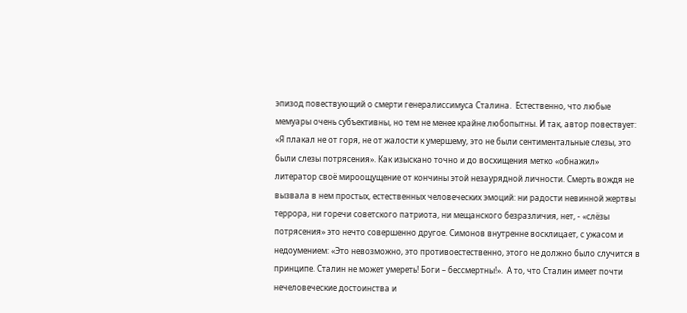эпизод повествующий о смерти генералиссимуса Сталина.  Естественно, что любые мемуары очень субъективны, но тем не менее крайне любопытны. И так, автор повествует: «Я плакал не от горя, не от жалости к умершему, это не были сентиментальные слезы, это были слезы потрясения». Как изыскано точно и до восхищения метко «обнажил» литератор своё мироощущение от кончины этой незаурядной личности. Смерть вождя не вызвала в нем простых, естественных человеческих эмоций: ни радости невинной жертвы террора, ни горечи советского патриота, ни мещанского безразличия, нет, - «слёзы потрясения» это нечто совершенно другое. Симонов внутренне восклицает, с ужасом и недоумением: «Это невозможно, это противоестественно, этого не должно было случится в принципе. Сталин не может умереть! Боги – бессмертны!».  А то, что Сталин имеет почти нечеловеческие достоинства и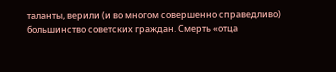таланты, верили (и во многом совершенно справедливо) большинство советских граждан. Смерть «отца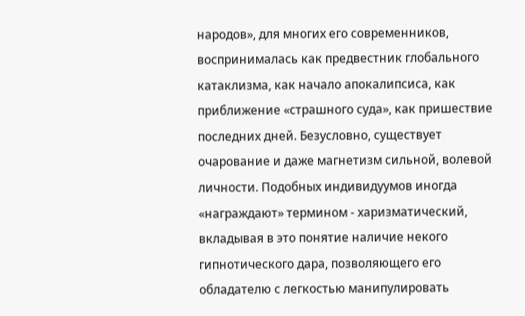народов», для многих его современников, воспринималась как предвестник глобального катаклизма, как начало апокалипсиса, как приближение «страшного суда», как пришествие последних дней. Безусловно, существует очарование и даже магнетизм сильной, волевой личности. Подобных индивидуумов иногда «награждают» термином - харизматический, вкладывая в это понятие наличие некого гипнотического дара, позволяющего его обладателю с легкостью манипулировать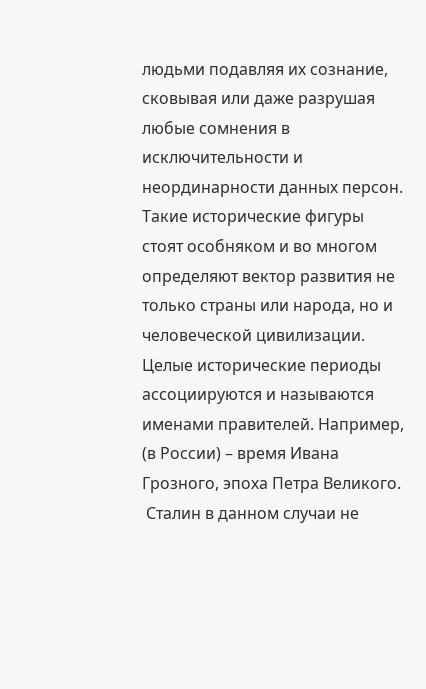людьми подавляя их сознание, сковывая или даже разрушая любые сомнения в исключительности и неординарности данных персон. Такие исторические фигуры стоят особняком и во многом определяют вектор развития не только страны или народа, но и человеческой цивилизации. Целые исторические периоды ассоциируются и называются именами правителей. Например, (в России) – время Ивана Грозного, эпоха Петра Великого.
 Сталин в данном случаи не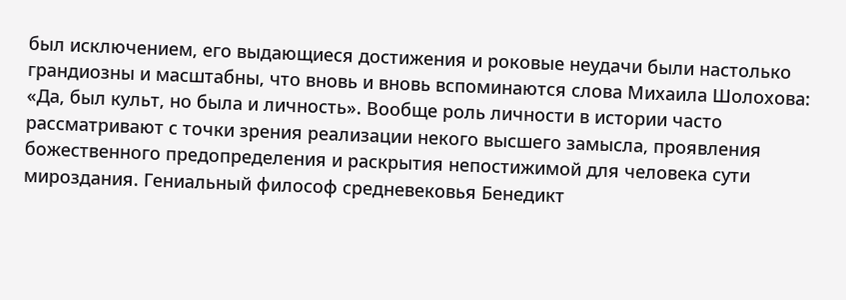был исключением, его выдающиеся достижения и роковые неудачи были настолько грандиозны и масштабны, что вновь и вновь вспоминаются слова Михаила Шолохова: «Да, был культ, но была и личность». Вообще роль личности в истории часто рассматривают с точки зрения реализации некого высшего замысла, проявления божественного предопределения и раскрытия непостижимой для человека сути мироздания. Гениальный философ средневековья Бенедикт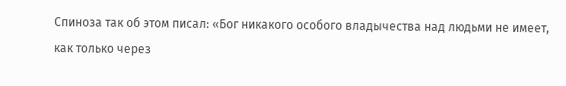Спиноза так об этом писал: «Бог никакого особого владычества над людьми не имеет, как только через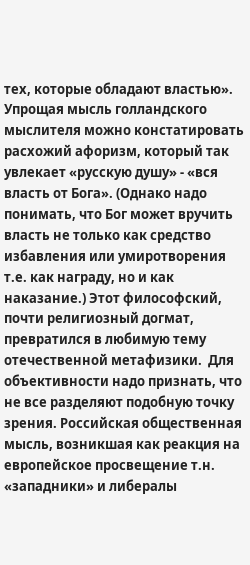тех, которые обладают властью».  Упрощая мысль голландского мыслителя можно констатировать расхожий афоризм, который так увлекает «русскую душу» - «вся власть от Бога». (Однако надо понимать, что Бог может вручить власть не только как средство избавления или умиротворения т.е. как награду, но и как наказание.) Этот философский, почти религиозный догмат, превратился в любимую тему отечественной метафизики.  Для объективности надо признать, что не все разделяют подобную точку зрения. Российская общественная мысль, возникшая как реакция на европейское просвещение т.н. «западники» и либералы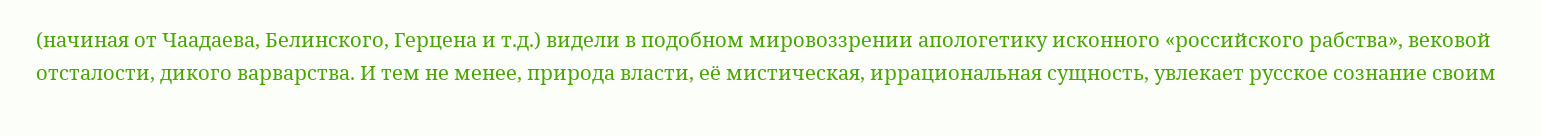(начиная от Чаадаева, Белинского, Герцена и т.д.) видели в подобном мировоззрении апологетику исконного «российского рабства», вековой отсталости, дикого варварства. И тем не менее, природа власти, её мистическая, иррациональная сущность, увлекает русское сознание своим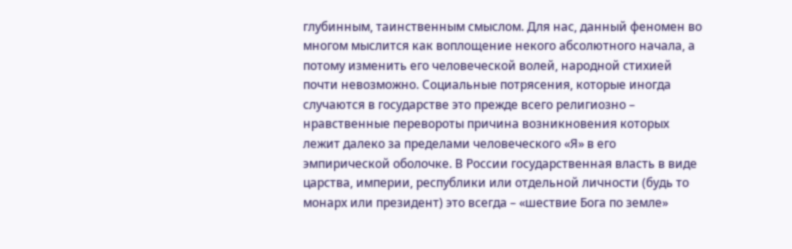глубинным, таинственным смыслом. Для нас, данный феномен во многом мыслится как воплощение некого абсолютного начала, а потому изменить его человеческой волей, народной стихией почти невозможно. Социальные потрясения, которые иногда случаются в государстве это прежде всего религиозно – нравственные перевороты причина возникновения которых лежит далеко за пределами человеческого «Я» в его эмпирической оболочке. В России государственная власть в виде царства, империи, республики или отдельной личности (будь то монарх или президент) это всегда – «шествие Бога по земле»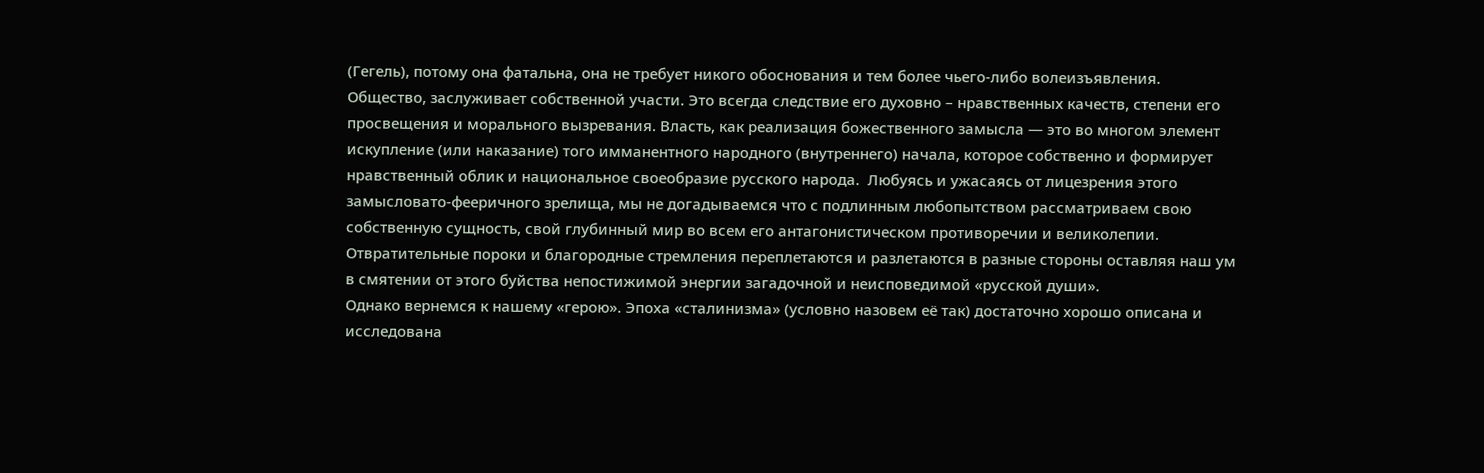(Гегель), потому она фатальна, она не требует никого обоснования и тем более чьего-либо волеизъявления. Общество, заслуживает собственной участи. Это всегда следствие его духовно – нравственных качеств, степени его просвещения и морального вызревания. Власть, как реализация божественного замысла — это во многом элемент искупление (или наказание) того имманентного народного (внутреннего) начала, которое собственно и формирует нравственный облик и национальное своеобразие русского народа.  Любуясь и ужасаясь от лицезрения этого замысловато-фееричного зрелища, мы не догадываемся что с подлинным любопытством рассматриваем свою собственную сущность, свой глубинный мир во всем его антагонистическом противоречии и великолепии. Отвратительные пороки и благородные стремления переплетаются и разлетаются в разные стороны оставляя наш ум в смятении от этого буйства непостижимой энергии загадочной и неисповедимой «русской души».
Однако вернемся к нашему «герою». Эпоха «сталинизма» (условно назовем её так) достаточно хорошо описана и исследована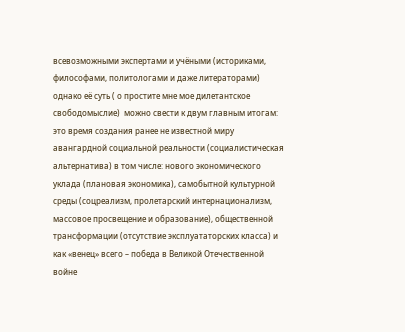всевозможными экспертами и учёными (историками, философами, политологами и даже литераторами) однако её суть ( о простите мне мое дилетантское свободомыслие)  можно свести к двум главным итогам: это время создания ранее не известной миру авангардной социальной реальности (социалистическая альтернатива) в том числе: нового экономического уклада (плановая экономика), самобытной культурной среды (соцреализм, пролетарский интернационализм, массовое просвещение и образование), общественной трансформации (отсутствие эксплуататорских класса) и как «венец» всего – победа в Великой Отечественной войне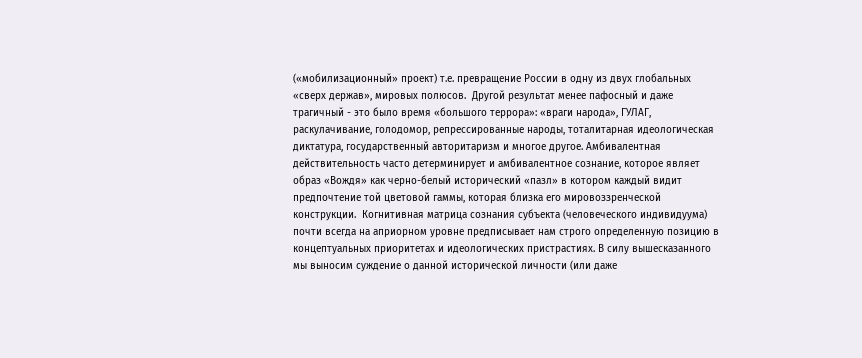(«мобилизационный» проект) т.е. превращение России в одну из двух глобальных «сверх держав», мировых полюсов.  Другой результат менее пафосный и даже трагичный - это было время «большого террора»: «враги народа», ГУЛАГ, раскулачивание, голодомор, репрессированные народы, тоталитарная идеологическая диктатура, государственный авторитаризм и многое другое. Амбивалентная действительность часто детерминирует и амбивалентное сознание, которое являет образ «Вождя» как черно-белый исторический «пазл» в котором каждый видит предпочтение той цветовой гаммы, которая близка его мировоззренческой конструкции.  Когнитивная матрица сознания субъекта (человеческого индивидуума) почти всегда на априорном уровне предписывает нам строго определенную позицию в концептуальных приоритетах и идеологических пристрастиях. В силу вышесказанного мы выносим суждение о данной исторической личности (или даже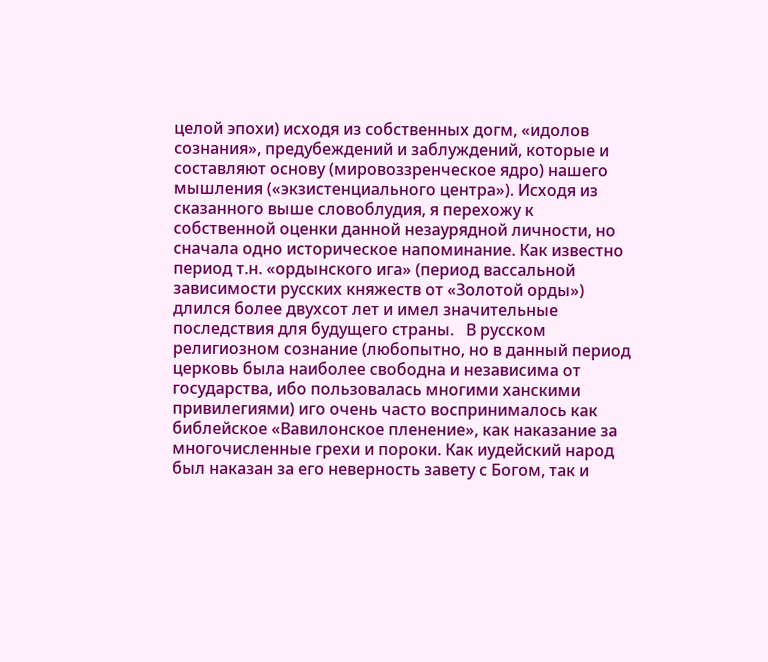целой эпохи) исходя из собственных догм, «идолов сознания», предубеждений и заблуждений, которые и составляют основу (мировоззренческое ядро) нашего мышления («экзистенциального центра»). Исходя из сказанного выше словоблудия, я перехожу к собственной оценки данной незаурядной личности, но сначала одно историческое напоминание. Как известно период т.н. «ордынского ига» (период вассальной зависимости русских княжеств от «Золотой орды») длился более двухсот лет и имел значительные последствия для будущего страны.   В русском религиозном сознание (любопытно, но в данный период церковь была наиболее свободна и независима от государства, ибо пользовалась многими ханскими привилегиями) иго очень часто воспринималось как библейское «Вавилонское пленение», как наказание за многочисленные грехи и пороки. Как иудейский народ был наказан за его неверность завету с Богом, так и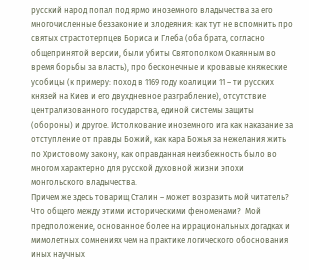русский народ попал под ярмо иноземного владычества за его многочисленные беззаконие и злодеяния: как тут не вспомнить про святых страстотерпцев Бориса и Глеба (оба брата, согласно общепринятой версии, были убиты Святополком Окаянным во время борьбы за власть), про бесконечные и кровавые княжеские усобицы (к примеру: поход в 1169 году коалиции 11 – ти русских князей на Киев и его двухдневное разграбление), отсутствие  централизованного государства, единой системы защиты (обороны) и другое. Истолкование иноземного ига как наказание за отступление от правды Божий, как кара Божья за нежелания жить по Христовому закону, как оправданная неизбежность было во многом характерно для русской духовной жизни эпохи монгольского владычества.
Причем же здесь товарищ Сталин – может возразить мой читатель? Что общего между этими историческими феноменами?  Мой предположение, основанное более на иррациональных догадках и мимолетных сомнениях чем на практике логического обоснования иных научных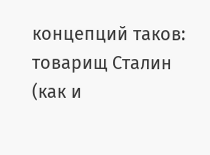концепций таков: товарищ Сталин (как и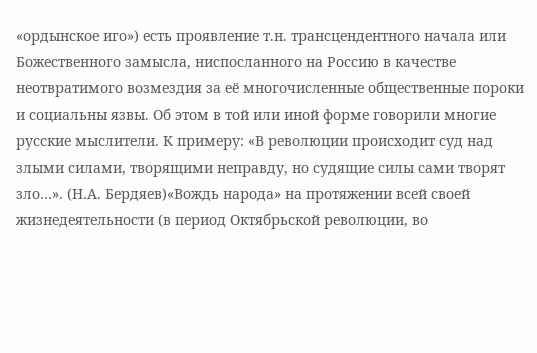«ордынское иго») есть проявление т.н. трансцендентного начала или Божественного замысла, ниспосланного на Россию в качестве неотвратимого возмездия за её многочисленные общественные пороки и социальны язвы. Об этом в той или иной форме говорили многие русские мыслители. К примеру: «В революции происходит суд над злыми силами, творящими неправду, но судящие силы сами творят зло…». (Н.А. Бердяев)«Вождь народа» на протяжении всей своей жизнедеятельности (в период Октябрьской революции, во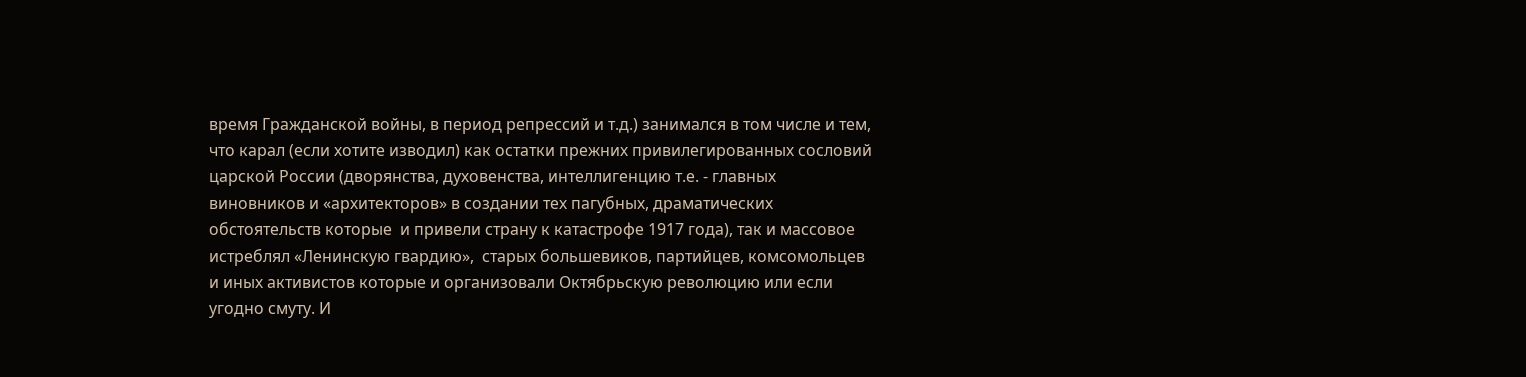время Гражданской войны, в период репрессий и т.д.) занимался в том числе и тем, что карал (если хотите изводил) как остатки прежних привилегированных сословий царской России (дворянства, духовенства, интеллигенцию т.е. - главных виновников и «архитекторов» в создании тех пагубных, драматических обстоятельств которые  и привели страну к катастрофе 1917 года), так и массовое истреблял «Ленинскую гвардию»,  старых большевиков, партийцев, комсомольцев и иных активистов которые и организовали Октябрьскую революцию или если угодно смуту. И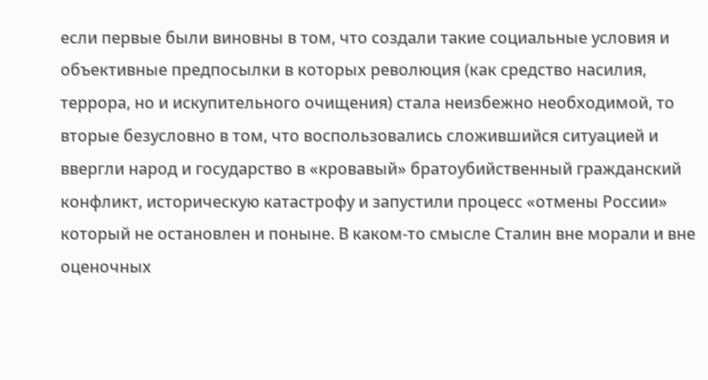если первые были виновны в том, что создали такие социальные условия и объективные предпосылки в которых революция (как средство насилия, террора, но и искупительного очищения) стала неизбежно необходимой, то вторые безусловно в том, что воспользовались сложившийся ситуацией и ввергли народ и государство в «кровавый» братоубийственный гражданский конфликт, историческую катастрофу и запустили процесс «отмены России» который не остановлен и поныне. В каком-то смысле Сталин вне морали и вне оценочных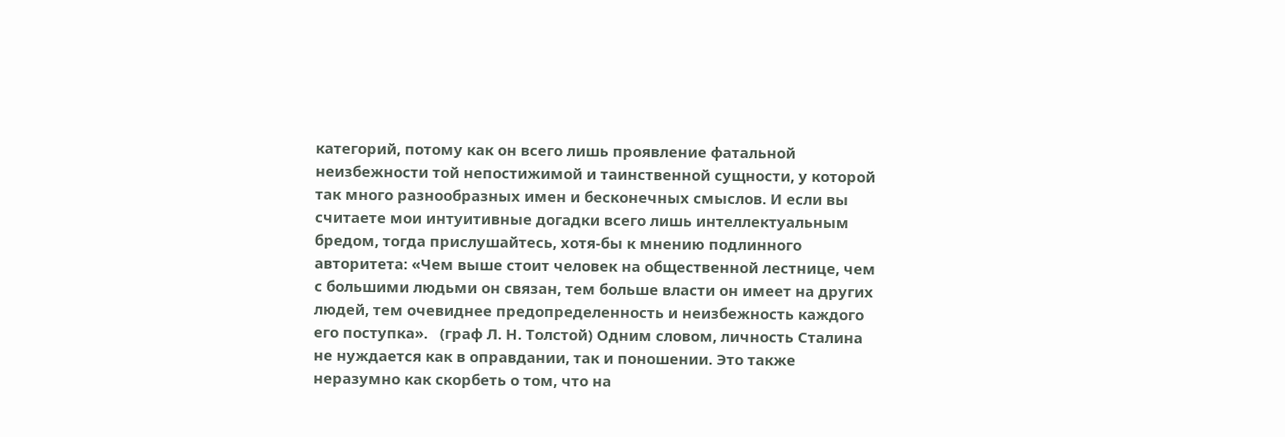категорий, потому как он всего лишь проявление фатальной неизбежности той непостижимой и таинственной сущности, у которой так много разнообразных имен и бесконечных смыслов. И если вы считаете мои интуитивные догадки всего лишь интеллектуальным бредом, тогда прислушайтесь, хотя-бы к мнению подлинного авторитета: «Чем выше стоит человек на общественной лестнице, чем с большими людьми он связан, тем больше власти он имеет на других людей, тем очевиднее предопределенность и неизбежность каждого его поступка».   (граф Л. Н. Толстой) Одним словом, личность Сталина не нуждается как в оправдании, так и поношении. Это также неразумно как скорбеть о том, что на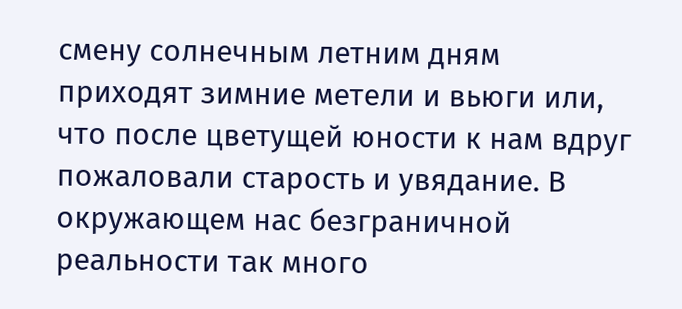смену солнечным летним дням приходят зимние метели и вьюги или, что после цветущей юности к нам вдруг пожаловали старость и увядание. В окружающем нас безграничной реальности так много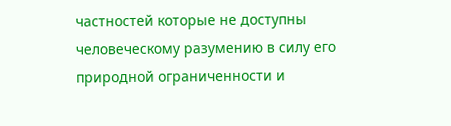частностей которые не доступны человеческому разумению в силу его природной ограниченности и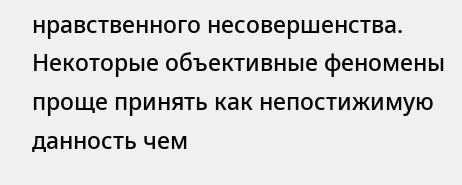нравственного несовершенства. Некоторые объективные феномены проще принять как непостижимую данность чем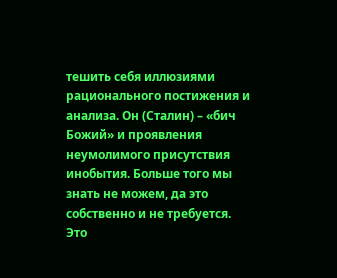тешить себя иллюзиями рационального постижения и анализа. Он (Сталин) – «бич Божий» и проявления неумолимого присутствия инобытия. Больше того мы знать не можем, да это собственно и не требуется. Это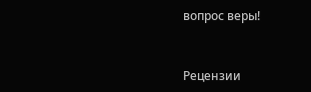вопрос веры!


Рецензии